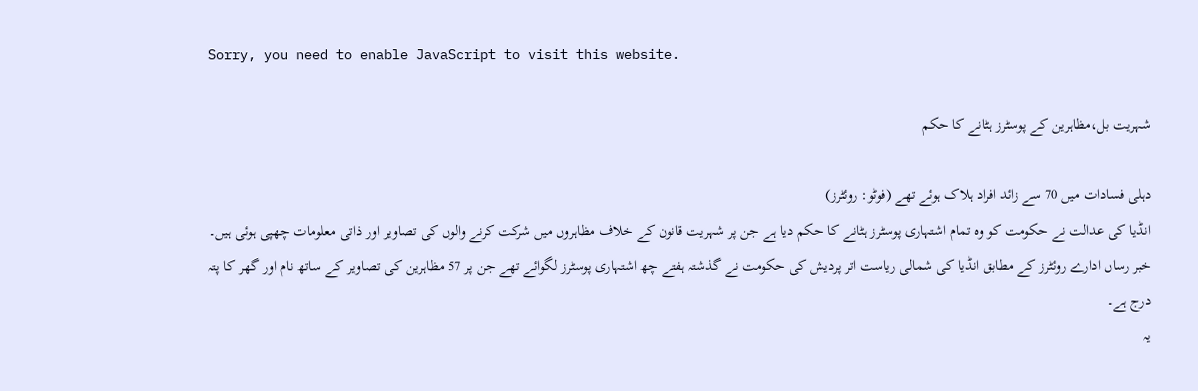Sorry, you need to enable JavaScript to visit this website.

شہریت بل،مظاہرین کے پوسٹرز ہٹانے کا حکم

دہلی فسادات میں 70 سے زائد افراد ہلاک ہوئے تھے (فوٹو: روئٹرز)
انڈیا کی عدالت نے حکومت کو وہ تمام اشتہاری پوسٹرز ہٹانے کا حکم دیا ہے جن پر شہریت قانون کے خلاف مظاہروں میں شرکت کرنے والوں کی تصاویر اور ذاتی معلومات چھپی ہوئی ہیں۔
خبر رساں ادارے روئٹرز کے مطابق انڈیا کی شمالی ریاست اتر پردیش کی حکومت نے گذشتہ ہفتے چھ اشتہاری پوسٹرز لگوائے تھے جن پر 57 مظاہرین کی تصاویر کے ساتھ نام اور گھر کا پتہ درج ہے۔
یہ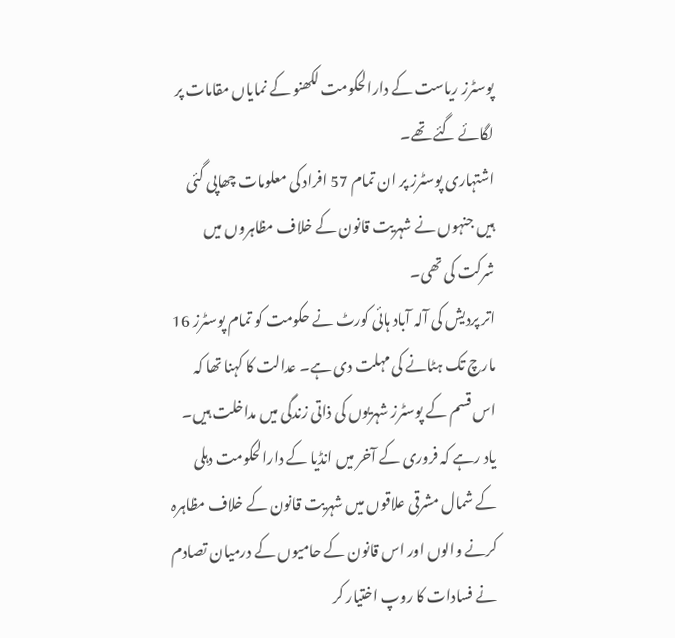پوسٹرز ریاست کے دارالحکومت لکھنو کے نمایاں مقامات پر لگائے گئے تھے۔
اشتہاری پوسٹرز پر ان تمام 57 افراد کی معلومات چھاپی گئی ہیں جنہوں نے شہریت قانون کے خلاف مظاہروں میں شرکت کی تھی۔
اتر پردیش کی آلہ آباد ہائی کورٹ نے حکومت کو تمام پوسٹرز 16 مارچ تک ہٹانے کی مہلت دی ہے۔ عدالت کا کہنا تھا کہ اس قسم کے پوسٹرز شہریوں کی ذاتی زندگی میں مداخلت ہیں۔
یاد رہے کہ فروری کے آخر میں انڈیا کے دارالحکومت دہلی کے شمال مشرقی علاقوں میں شہریت قانون کے خلاف مظاہرہ کرنے والوں اور اس قانون کے حامیوں کے درمیان تصادم نے فسادات کا روپ اختیار کر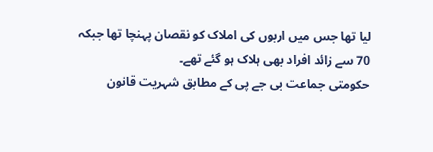لیا تھا جس میں اربوں کی املاک کو نقصان پہنچا تھا جبکہ 70 سے زائد افراد بھی ہلاک ہو گئے تھے۔
حکومتی جماعت بی جے پی کے مطابق شہریت قانون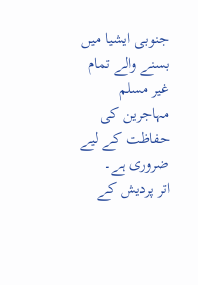جنوبی ایشیا میں بسنے والے تمام غیر مسلم مہاجرین کی حفاظت کے لیے ضروری ہے۔
اتر پردیش کے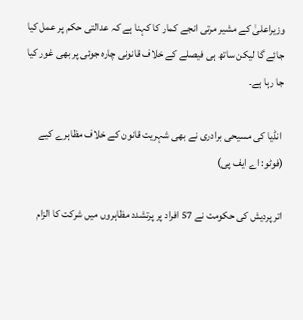وزیراعلیٰ کے مشیر مرتی انجے کمار کا کہنا ہے کہ عدالتی حکم پر عمل کیا جائے گا لیکن ساتھ ہی فیصلے کے خلاف قانونی چارہ جوئی پر بھی غور کیا جا رہا ہے۔

 انڈیا کی مسیحی برادری نے بھی شہریت قانون کے خلاف مظاہرے کیے (فوٹو: اے ایف پی)

اتر پردیش کی حکومت نے 57 افراد پر پرتشدد مظاہروں میں شرکت کا الزام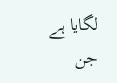لگایا ہے جن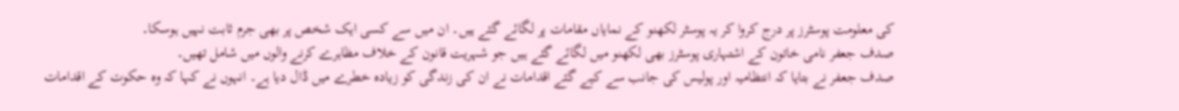کی معلومت پوسٹرز پر درج کروا کر یہ پوسٹر لکھنو کے نمایاں مقامات پر لگائے گئے ہیں۔ ان میں سے کسی ایک شخص پر بھی جرم ثابت نہیں ہوسکا۔
صدف جعفر نامی خاتون کے اشتہاری پوسٹرز بھی لکھنو میں لگائے گئے ہیں جو شہریت قانون کے خلاف مظاہرے کرنے والوں میں شامل تھیں۔
صدف جعفر نے بتایا کہ انتظامیہ اور پولیس کی جانب سے کیے گئے اقدامات نے ان کی زندگی کو زیادہ خطرے میں ڈال دیا ہے۔ انہوں نے کہا کہ وہ حکوت کے اقدامات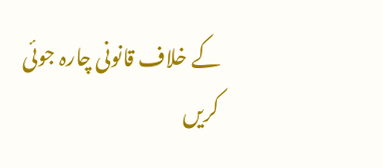کے خلاف قانونی چارہ جوئی کریں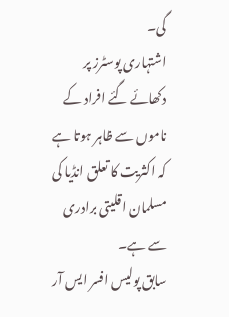گی۔
اشتہاری پوسٹرز پر دکھائے گئے افراد کے ناموں سے ظاہر ہوتا ہے کہ اکثریت کا تعلق انڈیا کی مسلمان اقلیتی برادری سے ہے۔
سابق پولیس افسر ایس آر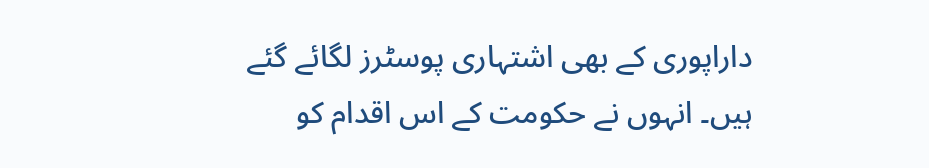داراپوری کے بھی اشتہاری پوسٹرز لگائے گئے ہیں۔ انہوں نے حکومت کے اس اقدام کو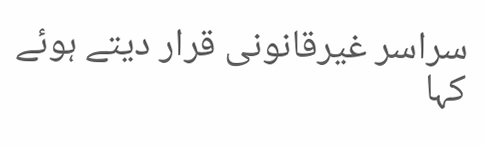سراسر غیرقانونی قرار دیتے ہوئے کہا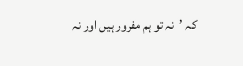کہ ’نہ تو ہم مفرور ہیں اور نہ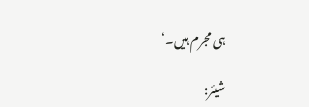ہی مجرم ہیں۔‘

شیئر: